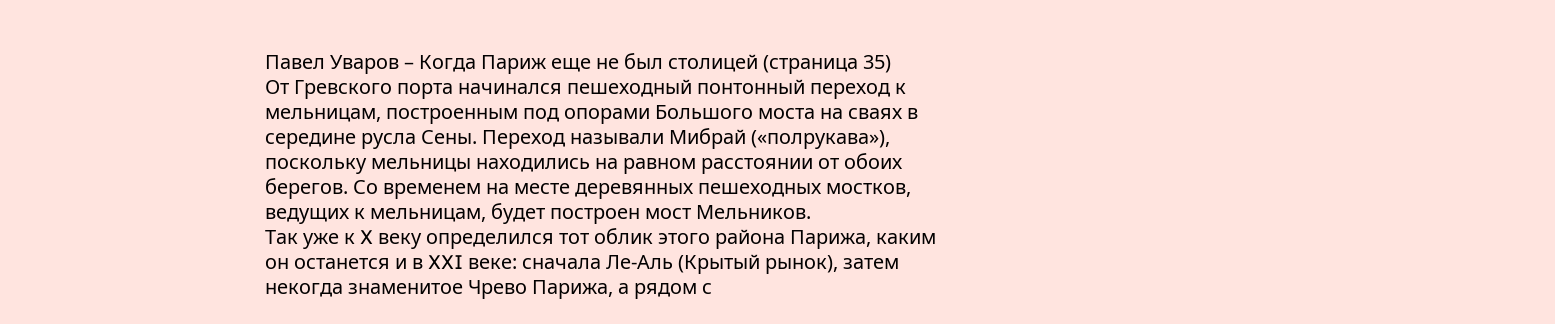Павел Уваров – Когда Париж еще не был столицей (страница 35)
От Гревского порта начинался пешеходный понтонный переход к мельницам, построенным под опорами Большого моста на сваях в середине русла Сены. Переход называли Мибрай («полрукава»), поскольку мельницы находились на равном расстоянии от обоих берегов. Со временем на месте деревянных пешеходных мостков, ведущих к мельницам, будет построен мост Мельников.
Так уже к X веку определился тот облик этого района Парижа, каким он останется и в XXI веке: сначала Ле-Аль (Крытый рынок), затем некогда знаменитое Чрево Парижа, а рядом с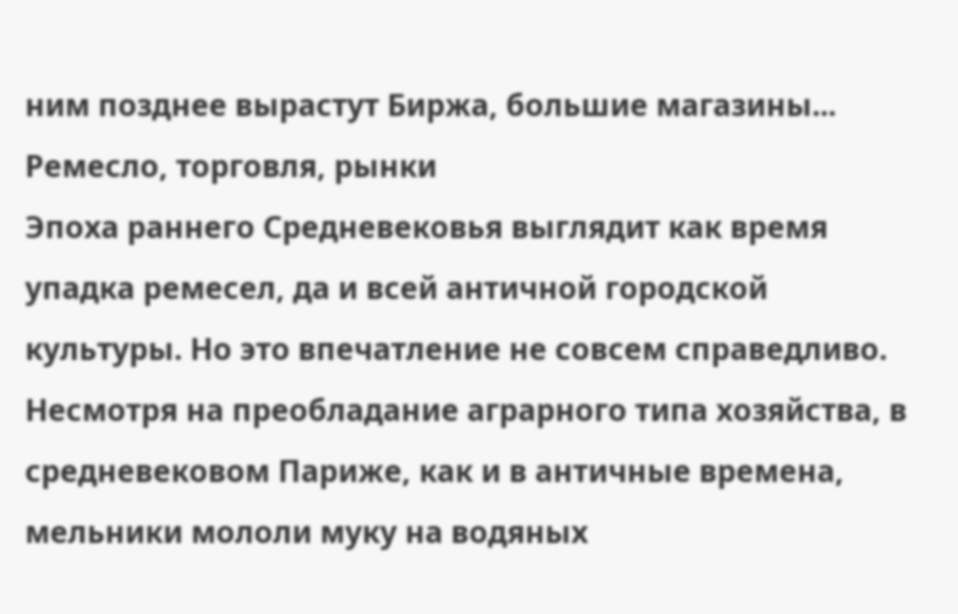ним позднее вырастут Биржа, большие магазины...
Ремесло, торговля, рынки
Эпоха раннего Средневековья выглядит как время упадка ремесел, да и всей античной городской культуры. Но это впечатление не совсем справедливо. Несмотря на преобладание аграрного типа хозяйства, в средневековом Париже, как и в античные времена, мельники мололи муку на водяных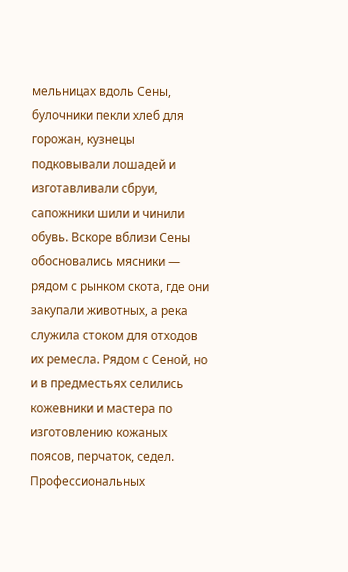мельницах вдоль Сены, булочники пекли хлеб для горожан, кузнецы подковывали лошадей и изготавливали сбруи, сапожники шили и чинили обувь. Вскоре вблизи Сены обосновались мясники — рядом с рынком скота, где они закупали животных, а река служила стоком для отходов их ремесла. Рядом с Сеной, но и в предместьях селились кожевники и мастера по изготовлению кожаных поясов, перчаток, седел.
Профессиональных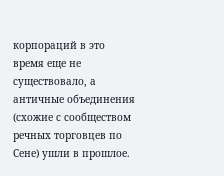корпораций в это время еще не существовало, а античные объединения (схожие с сообществом речных торговцев по Сене) ушли в прошлое.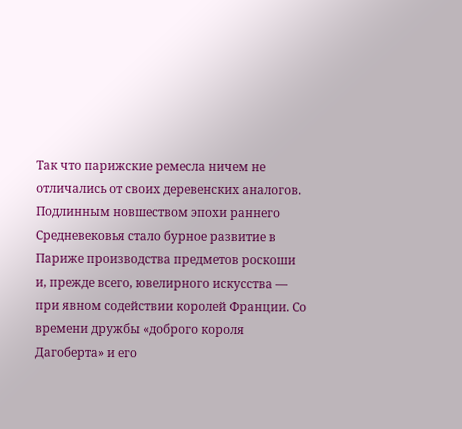Так что парижские ремесла ничем не отличались от своих деревенских аналогов. Подлинным новшеством эпохи раннего Средневековья стало бурное развитие в Париже производства предметов роскоши и, прежде всего, ювелирного искусства — при явном содействии королей Франции. Со времени дружбы «доброго короля Дагоберта» и его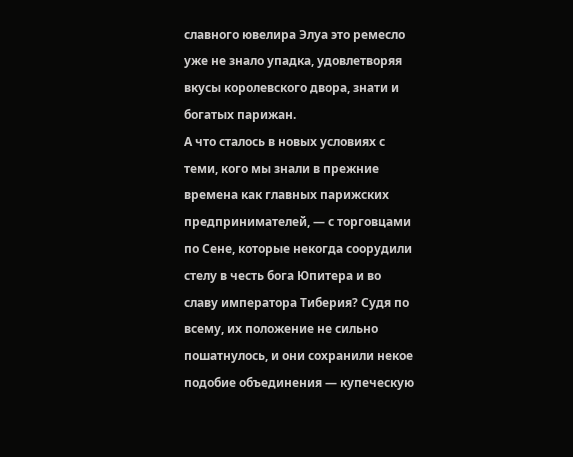славного ювелира Элуа это ремесло уже не знало упадка, удовлетворяя вкусы королевского двора, знати и богатых парижан.
А что сталось в новых условиях с теми, кого мы знали в прежние времена как главных парижских предпринимателей, — с торговцами по Сене, которые некогда соорудили стелу в честь бога Юпитера и во славу императора Тиберия? Судя по всему, их положение не сильно пошатнулось, и они сохранили некое подобие объединения — купеческую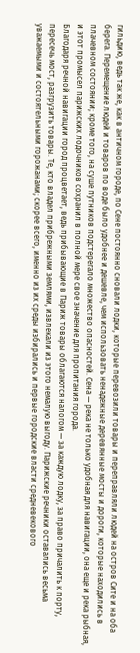гильдию, ведь так же, как в античном городе, по Сене постоянно сновали лодки, которые перевозили товары и переправляли людей на остров Сите и на оба берега. Перемещение людей и товаров по воде было удобнее и дешевле, чем использовать ненадежные деревянные мосты и дороги, которые находились в плачевном состоянии; кроме того, на суше путников подстерегало множество опасностей. Сена — река не только удобная для навигации, она еще и река рыбная, и этот промысел парижских лодочников сохранил в полной мере свое значение для пропитания города.
Благодаря речной навигации город процветает, ведь прибывающие в Париж товары облагаются налогом — за каждую лодку, за право причалить к порту, пересечь мост, разгрузить товары. Те, кто владел прибрежными землями, извлекали из этого немалую выгоду. Парижские речники оставались весьма уважаемыми и состоятельными горожанами; скорее всего, именно из их среды избирались и первые городские власти средневекового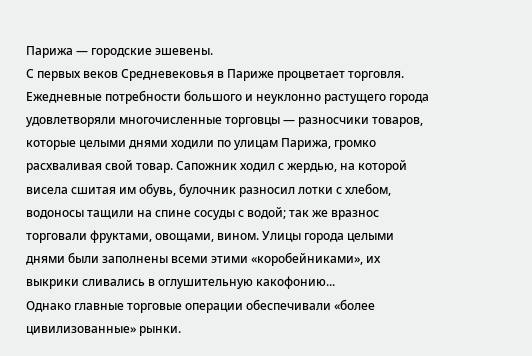Парижа — городские эшевены.
С первых веков Средневековья в Париже процветает торговля. Ежедневные потребности большого и неуклонно растущего города удовлетворяли многочисленные торговцы — разносчики товаров, которые целыми днями ходили по улицам Парижа, громко расхваливая свой товар. Сапожник ходил с жердью, на которой висела сшитая им обувь, булочник разносил лотки с хлебом, водоносы тащили на спине сосуды с водой; так же вразнос торговали фруктами, овощами, вином. Улицы города целыми днями были заполнены всеми этими «коробейниками», их выкрики сливались в оглушительную какофонию...
Однако главные торговые операции обеспечивали «более цивилизованные» рынки.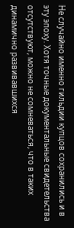Не случайно именно гильдии купцов сохранились и в эту эпоху. Хотя точные документальные свидетельства отсутствуют, можно не сомневаться, что в таких динамично развивавшихся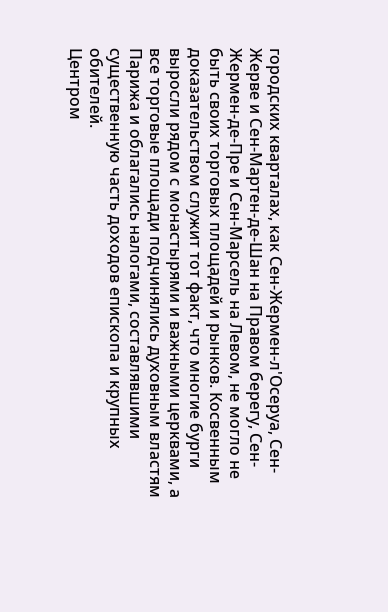городских кварталах, как Сен-Жермен-л'Осеруа, Сен-Жерве и Сен-Мартен-де-Шан на Правом берегу, Сен-Жермен-де-Пре и Сен-Марсель на Левом, не могло не быть своих торговых площадей и рынков. Косвенным доказательством служит тот факт, что многие бурги выросли рядом с монастырями и важными церквами, а все торговые площади подчинялись духовным властям Парижа и облагались налогами, составлявшими существенную часть доходов епископа и крупных обителей.
Центром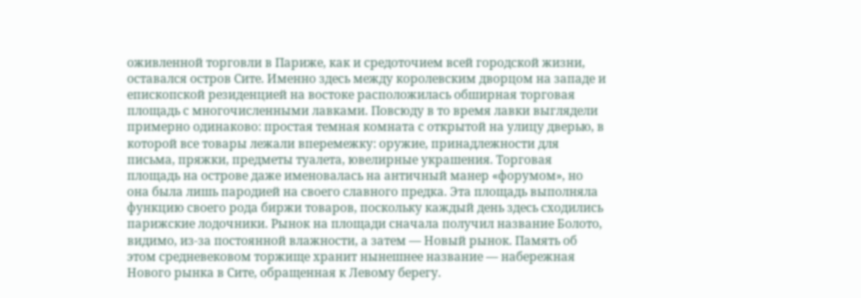оживленной торговли в Париже, как и средоточием всей городской жизни, оставался остров Сите. Именно здесь между королевским дворцом на западе и епископской резиденцией на востоке расположилась обширная торговая площадь с многочисленными лавками. Повсюду в то время лавки выглядели примерно одинаково: простая темная комната с открытой на улицу дверью, в которой все товары лежали вперемежку: оружие, принадлежности для письма, пряжки, предметы туалета, ювелирные украшения. Торговая площадь на острове даже именовалась на античный манер «форумом», но она была лишь пародией на своего славного предка. Эта площадь выполняла функцию своего рода биржи товаров, поскольку каждый день здесь сходились парижские лодочники. Рынок на площади сначала получил название Болото, видимо, из-за постоянной влажности, а затем — Новый рынок. Память об этом средневековом торжище хранит нынешнее название — набережная Нового рынка в Сите, обращенная к Левому берегу.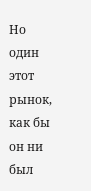Но один этот рынок, как бы он ни был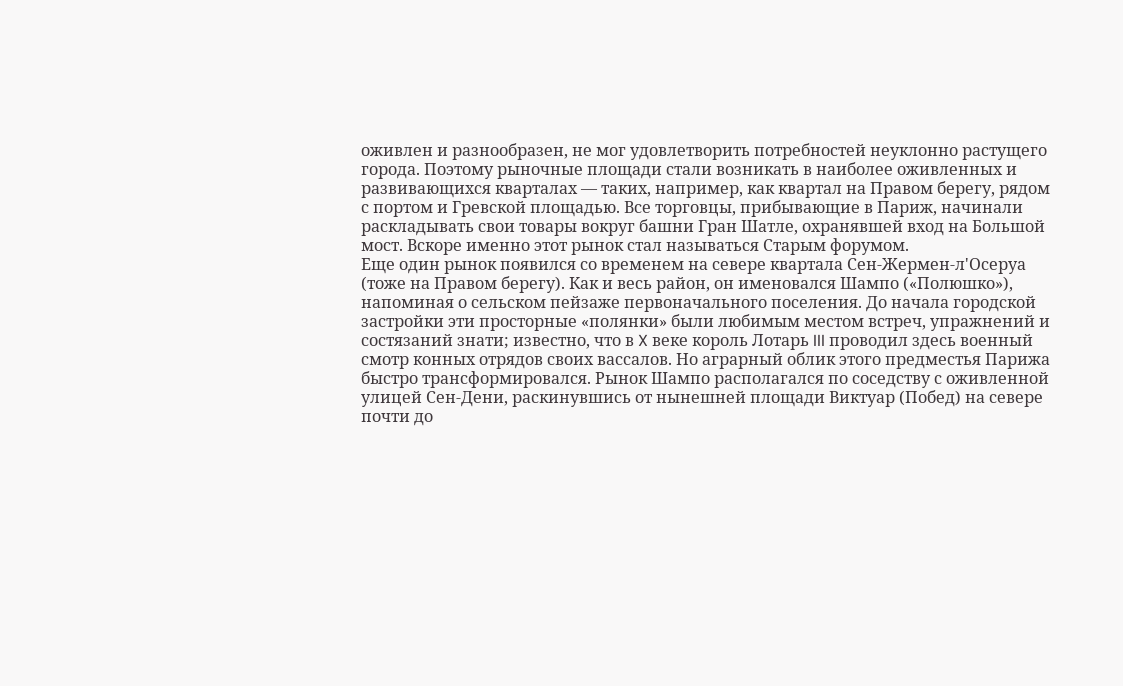оживлен и разнообразен, не мог удовлетворить потребностей неуклонно растущего города. Поэтому рыночные площади стали возникать в наиболее оживленных и развивающихся кварталах — таких, например, как квартал на Правом берегу, рядом с портом и Гревской площадью. Все торговцы, прибывающие в Париж, начинали раскладывать свои товары вокруг башни Гран Шатле, охранявшей вход на Большой мост. Вскоре именно этот рынок стал называться Старым форумом.
Еще один рынок появился со временем на севере квартала Сен-Жермен-л'Осеруа (тоже на Правом берегу). Как и весь район, он именовался Шампо («Полюшко»), напоминая о сельском пейзаже первоначального поселения. До начала городской застройки эти просторные «полянки» были любимым местом встреч, упражнений и состязаний знати; известно, что в X веке король Лотарь III проводил здесь военный смотр конных отрядов своих вассалов. Но аграрный облик этого предместья Парижа быстро трансформировался. Рынок Шампо располагался по соседству с оживленной улицей Сен-Дени, раскинувшись от нынешней площади Виктуар (Побед) на севере почти до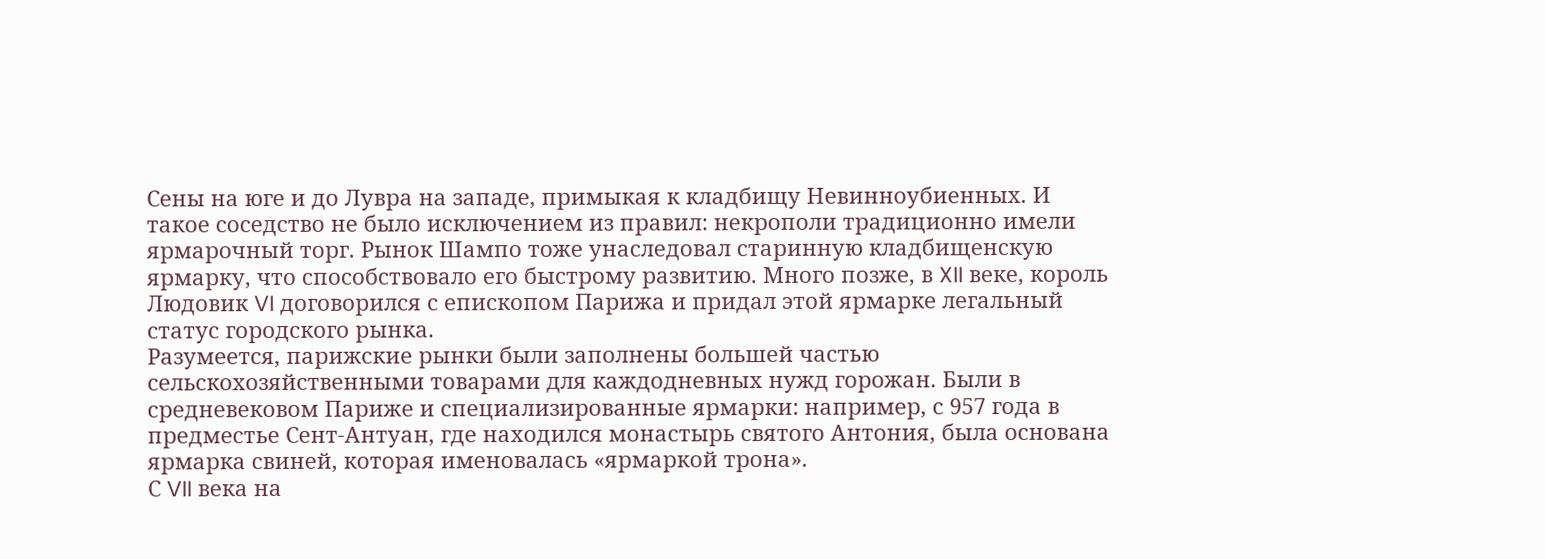Сены на юге и до Лувра на западе, примыкая к кладбищу Невинноубиенных. И такое соседство не было исключением из правил: некрополи традиционно имели ярмарочный торг. Рынок Шампо тоже унаследовал старинную кладбищенскую ярмарку, что способствовало его быстрому развитию. Много позже, в XII веке, король Людовик VI договорился с епископом Парижа и придал этой ярмарке легальный статус городского рынка.
Разумеется, парижские рынки были заполнены большей частью сельскохозяйственными товарами для каждодневных нужд горожан. Были в средневековом Париже и специализированные ярмарки: например, с 957 года в предместье Сент-Антуан, где находился монастырь святого Антония, была основана ярмарка свиней, которая именовалась «ярмаркой трона».
С VII века на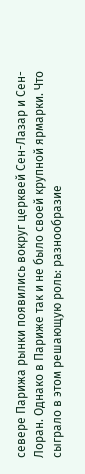севере Парижа рынки появились вокруг церквей Сен-Лазар и Сен-Лоран. Однако в Париже так и не было своей крупной ярмарки. Что сыграло в этом решающую роль: разнообразие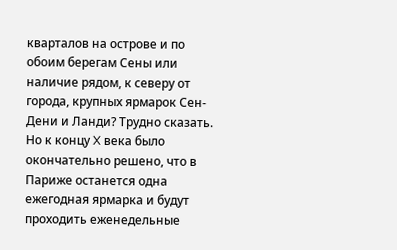кварталов на острове и по обоим берегам Сены или наличие рядом, к северу от города, крупных ярмарок Сен-Дени и Ланди? Трудно сказать. Но к концу X века было окончательно решено, что в Париже останется одна ежегодная ярмарка и будут проходить еженедельные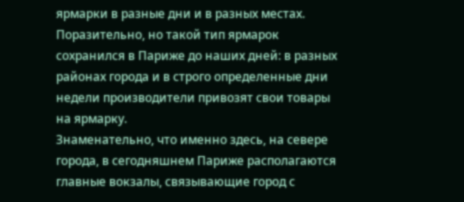ярмарки в разные дни и в разных местах. Поразительно, но такой тип ярмарок сохранился в Париже до наших дней: в разных районах города и в строго определенные дни недели производители привозят свои товары на ярмарку.
Знаменательно, что именно здесь, на севере города, в сегодняшнем Париже располагаются главные вокзалы, связывающие город с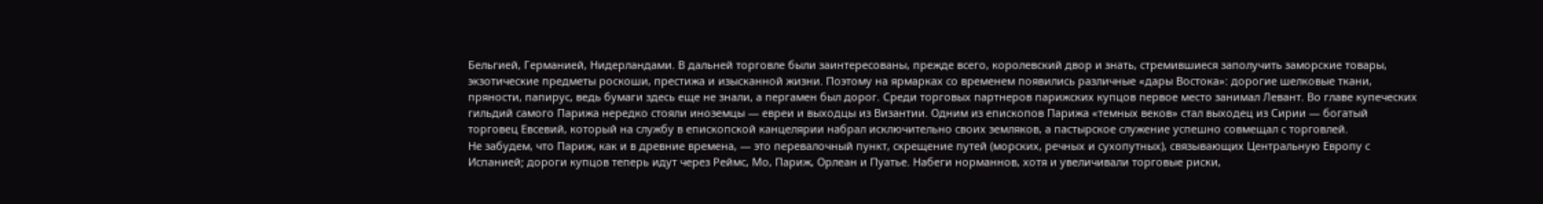Бельгией, Германией, Нидерландами. В дальней торговле были заинтересованы, прежде всего, королевский двор и знать, стремившиеся заполучить заморские товары, экзотические предметы роскоши, престижа и изысканной жизни. Поэтому на ярмарках со временем появились различные «дары Востока»: дорогие шелковые ткани, пряности, папирус, ведь бумаги здесь еще не знали, а пергамен был дорог. Среди торговых партнеров парижских купцов первое место занимал Левант. Во главе купеческих гильдий самого Парижа нередко стояли иноземцы — евреи и выходцы из Византии. Одним из епископов Парижа «темных веков» стал выходец из Сирии — богатый торговец Евсевий, который на службу в епископской канцелярии набрал исключительно своих земляков, а пастырское служение успешно совмещал с торговлей.
Не забудем, что Париж, как и в древние времена, — это перевалочный пункт, скрещение путей (морских, речных и сухопутных), связывающих Центральную Европу с Испанией; дороги купцов теперь идут через Реймс, Мо, Париж, Орлеан и Пуатье. Набеги норманнов, хотя и увеличивали торговые риски,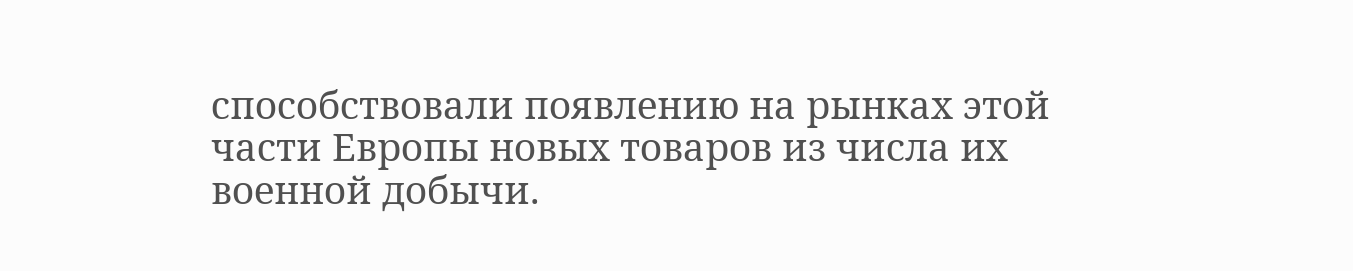способствовали появлению на рынках этой части Европы новых товаров из числа их военной добычи.